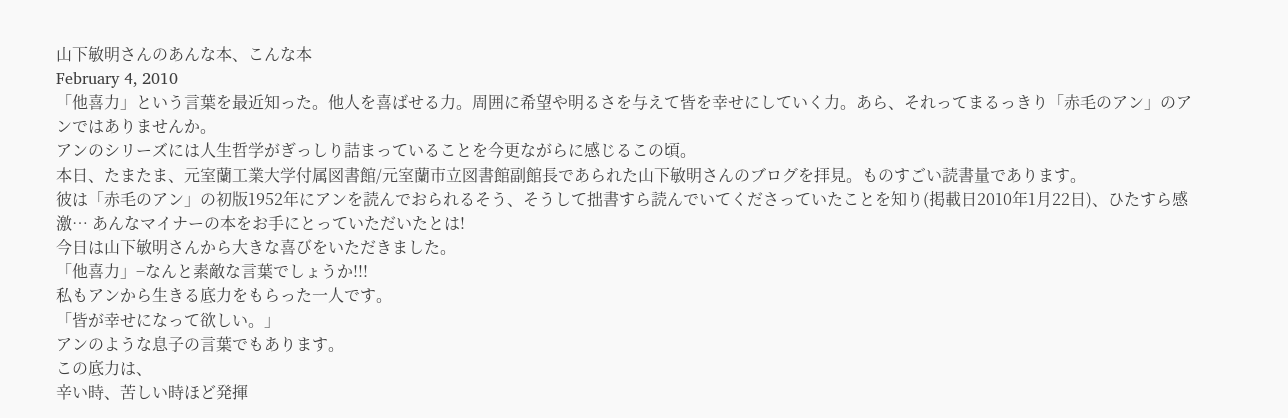山下敏明さんのあんな本、こんな本
February 4, 2010
「他喜力」という言葉を最近知った。他人を喜ばせる力。周囲に希望や明るさを与えて皆を幸せにしていく力。あら、それってまるっきり「赤毛のアン」のアンではありませんか。
アンのシリーズには人生哲学がぎっしり詰まっていることを今更ながらに感じるこの頃。
本日、たまたま、元室蘭工業大学付属図書館/元室蘭市立図書館副館長であられた山下敏明さんのブログを拝見。ものすごい読書量であります。
彼は「赤毛のアン」の初版1952年にアンを読んでおられるそう、そうして拙書すら読んでいてくださっていたことを知り(掲載日2010年1月22日)、ひたすら感激… あんなマイナーの本をお手にとっていただいたとは!
今日は山下敏明さんから大きな喜びをいただきました。
「他喜力」−なんと素敵な言葉でしょうか!!!
私もアンから生きる底力をもらった一人です。
「皆が幸せになって欲しい。」
アンのような息子の言葉でもあります。
この底力は、
辛い時、苦しい時ほど発揮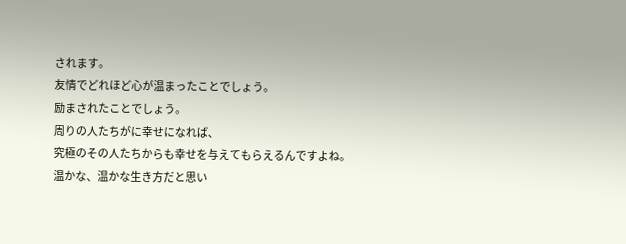されます。
友情でどれほど心が温まったことでしょう。
励まされたことでしょう。
周りの人たちがに幸せになれば、
究極のその人たちからも幸せを与えてもらえるんですよね。
温かな、温かな生き方だと思い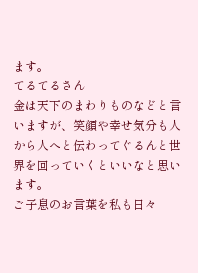ます。
てるてるさん
金は天下のまわりものなどと言いますが、笑顔や幸せ気分も人から人へと伝わってぐるんと世界を回っていくといいなと思います。
ご子息のお言葉を私も日々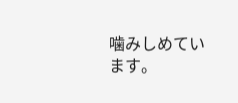噛みしめています。